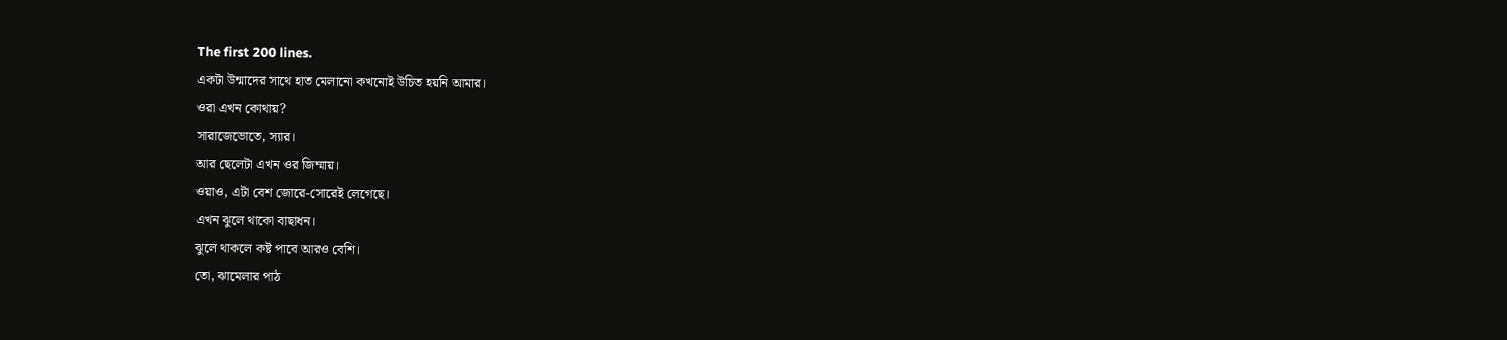The first 200 lines.
একটা উন্মাদের সাথে হাত মেলানো কখনোই উচিত হয়নি আমার।
ওরা এখন কোথায়?
সারাজেভোতে, স্যার।
আর ছেলেটা এখন ওর জিম্মায়।
ওয়াও, এটা বেশ জোরে-সোরেই লেগেছে।
এখন ঝুলে থাকো বাছাধন।
ঝুলে থাকলে কষ্ট পাবে আরও বেশি।
তো, ঝামেলার পাঠ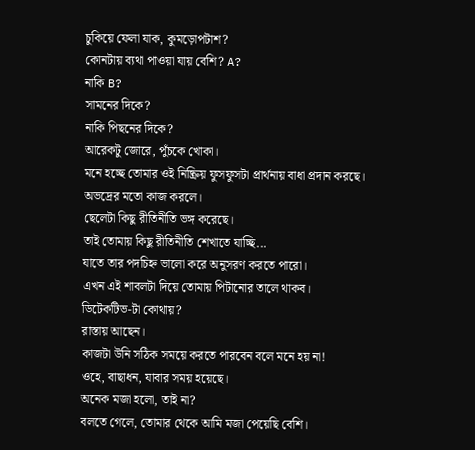চুকিয়ে ফেলা যাক, কুমড়োপটাশ?
কোনটায় ব্যথা পাওয়া যায় বেশি? A?
নাকি B?
সামনের দিকে?
নাকি পিছনের দিকে?
আরেকটু জোরে, পুঁচকে খোকা।
মনে হচ্ছে তোমার ওই নিষ্ক্রিয় ফুসফুসটা প্রার্থনায় বাধা প্রদান করছে।
অভদ্রের মতো কাজ করলে।
ছেলেটা কিছু রীতিনীতি ভঙ্গ করেছে।
তাই তোমায় কিছু রীতিনীতি শেখাতে যাচ্ছি...
যাতে তার পদচিহ্ন ভালো করে অনুসরণ করতে পারো।
এখন এই শাবলটা দিয়ে তোমায় পিটানোর তালে থাকব।
ডিটেকটিভ-টা কোথায়?
রাস্তায় আছেন।
কাজটা উনি সঠিক সময়ে করতে পারবেন বলে মনে হয় না!
ওহে, বাছাধন, যাবার সময় হয়েছে।
অনেক মজা হলো, তাই না?
বলতে গেলে, তোমার থেকে আমি মজা পেয়েছি বেশি।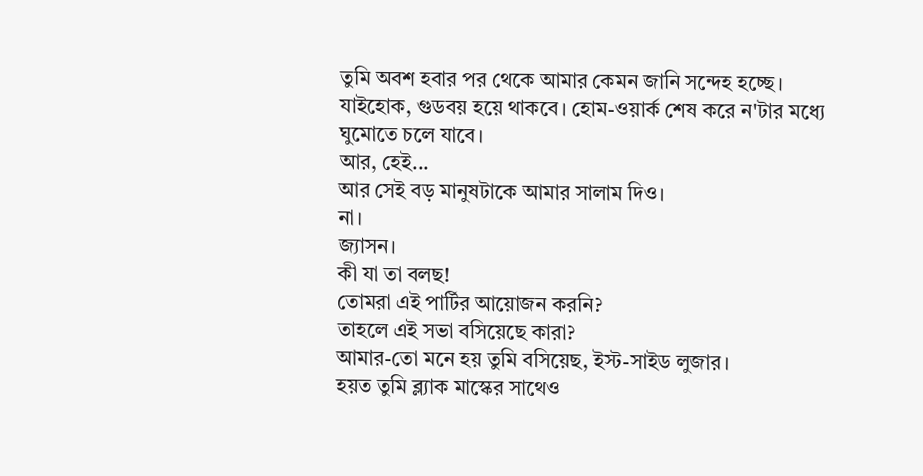তুমি অবশ হবার পর থেকে আমার কেমন জানি সন্দেহ হচ্ছে।
যাইহোক, গুডবয় হয়ে থাকবে। হোম-ওয়ার্ক শেষ করে ন'টার মধ্যে ঘুমোতে চলে যাবে।
আর, হেই...
আর সেই বড় মানুষটাকে আমার সালাম দিও।
না।
জ্যাসন।
কী যা তা বলছ!
তোমরা এই পার্টির আয়োজন করনি?
তাহলে এই সভা বসিয়েছে কারা?
আমার-তো মনে হয় তুমি বসিয়েছ, ইস্ট-সাইড লুজার।
হয়ত তুমি ব্ল্যাক মাস্কের সাথেও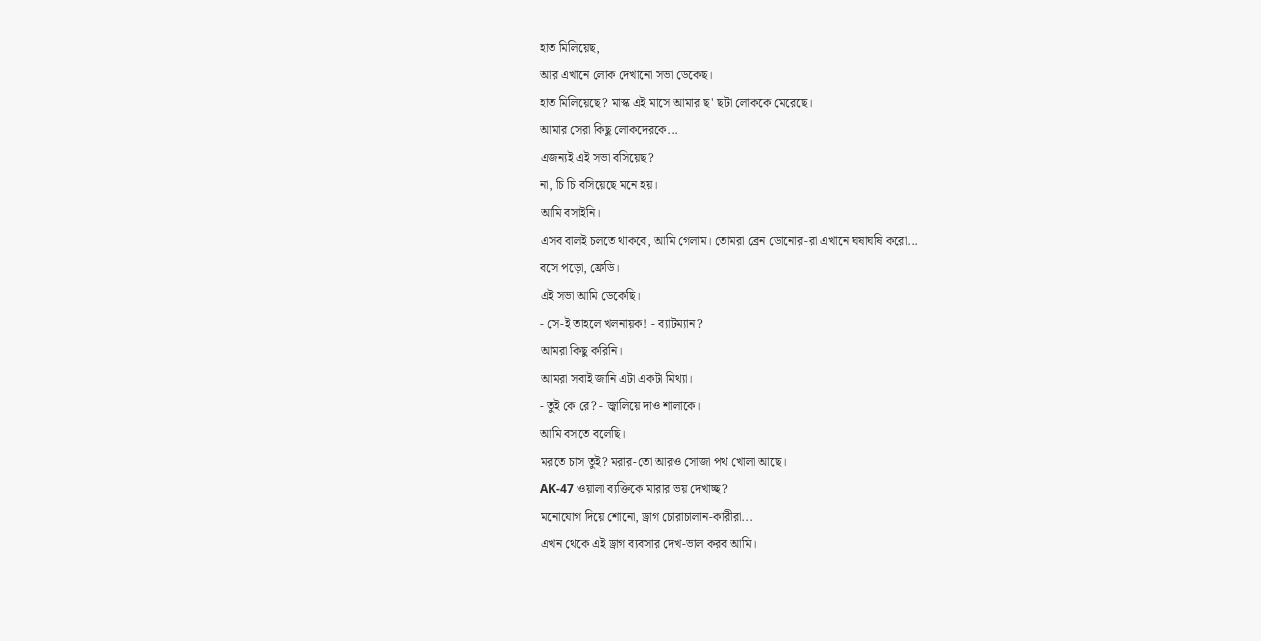হাত মিলিয়েছ,
আর এখানে লোক দেখানো সভা ডেকেছ।
হাত মিলিয়েছে? মাস্ক এই মাসে আমার ছ' ছটা লোককে মেরেছে।
আমার সেরা কিছু লোকদেরকে...
এজন্যই এই সভা বসিয়েছ?
না, চি চি বসিয়েছে মনে হয়।
আমি বসাইনি।
এসব বালই চলতে থাকবে, আমি গেলাম। তোমরা ব্রেন ডোনোর-রা এখানে ঘষাঘষি করো...
বসে পড়ো, ফ্রেডি।
এই সভা আমি ডেকেছি।
- সে-ই তাহলে খলনায়ক! - ব্যাটম্যান?
আমরা কিছু করিনি।
আমরা সবাই জানি এটা একটা মিথ্যা।
- তুই কে রে? - জ্বালিয়ে দাও শালাকে।
আমি বসতে বলেছি।
মরতে চাস তুই? মরার-তো আরও সোজা পথ খোলা আছে।
AK-47 ওয়ালা ব্যক্তিকে মারার ভয় দেখাচ্ছ?
মনোযোগ দিয়ে শোনো, ড্রাগ চোরাচালান-কারীরা...
এখন থেকে এই ড্রাগ ব্যবসার দেখ-ভাল করব আমি।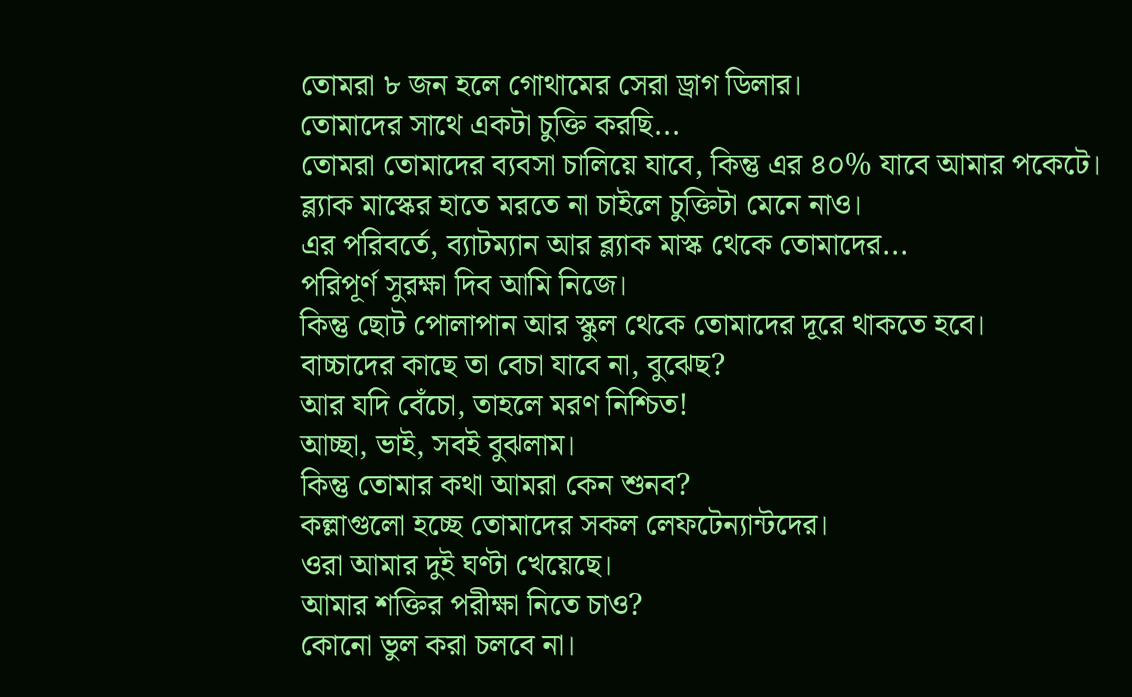তোমরা ৮ জন হলে গোথামের সেরা ড্রাগ ডিলার।
তোমাদের সাথে একটা চুক্তি করছি...
তোমরা তোমাদের ব্যবসা চালিয়ে যাবে, কিন্তু এর ৪০% যাবে আমার পকেটে।
ব্ল্যাক মাস্কের হাতে মরতে না চাইলে চুক্তিটা মেনে নাও।
এর পরিবর্তে, ব্যাটম্যান আর ব্ল্যাক মাস্ক থেকে তোমাদের...
পরিপূর্ণ সুরক্ষা দিব আমি নিজে।
কিন্তু ছোট পোলাপান আর স্কুল থেকে তোমাদের দূরে থাকতে হবে।
বাচ্চাদের কাছে তা বেচা যাবে না, বুঝেছ?
আর যদি বেঁচো, তাহলে মরণ নিশ্চিত!
আচ্ছা, ভাই, সবই বুঝলাম।
কিন্তু তোমার কথা আমরা কেন শুনব?
কল্লাগুলো হচ্ছে তোমাদের সকল লেফটেন্যান্টদের।
ওরা আমার দুই ঘণ্টা খেয়েছে।
আমার শক্তির পরীক্ষা নিতে চাও?
কোনো ভুল করা চলবে না।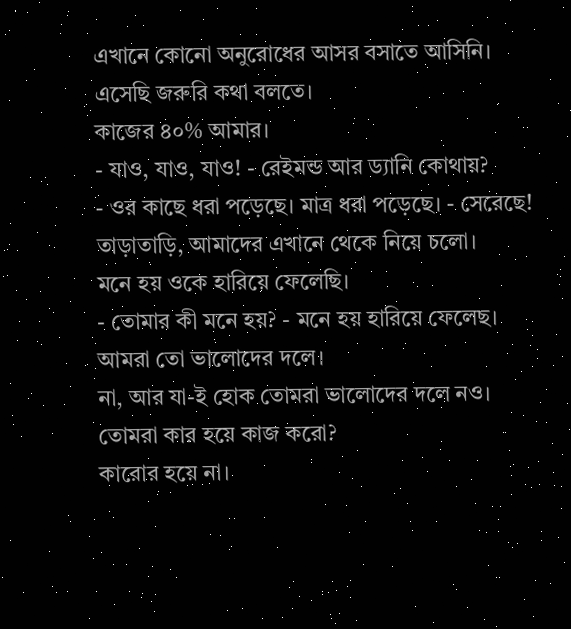এখানে কোনো অনুরোধের আসর বসাতে আসিনি।
এসেছি জরুরি কথা বলতে।
কাজের ৪০% আমার।
- যাও, যাও, যাও! - রেইমন্ড আর ড্যানি কোথায়?
- ওর কাছে ধরা পড়েছে। মাত্র ধরা পড়েছে। - সেরেছে!
তাড়াতাড়ি, আমাদের এখানে থেকে নিয়ে চলো।
মনে হয় ওকে হারিয়ে ফেলেছি।
- তোমার কী মনে হয়? - মনে হয় হারিয়ে ফেলেছ।
আমরা তো ভালোদের দলে।
না, আর যা-ই হোক তোমরা ভালোদের দলে নও।
তোমরা কার হয়ে কাজ করো?
কারোর হয়ে না।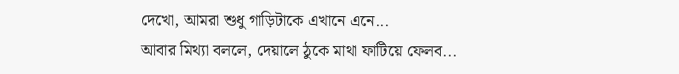দেখো, আমরা শুধু গাড়িটাকে এখানে এনে...
আবার মিথ্যা বললে, দেয়ালে ঠুকে মাথা ফাটিয়ে ফেলব...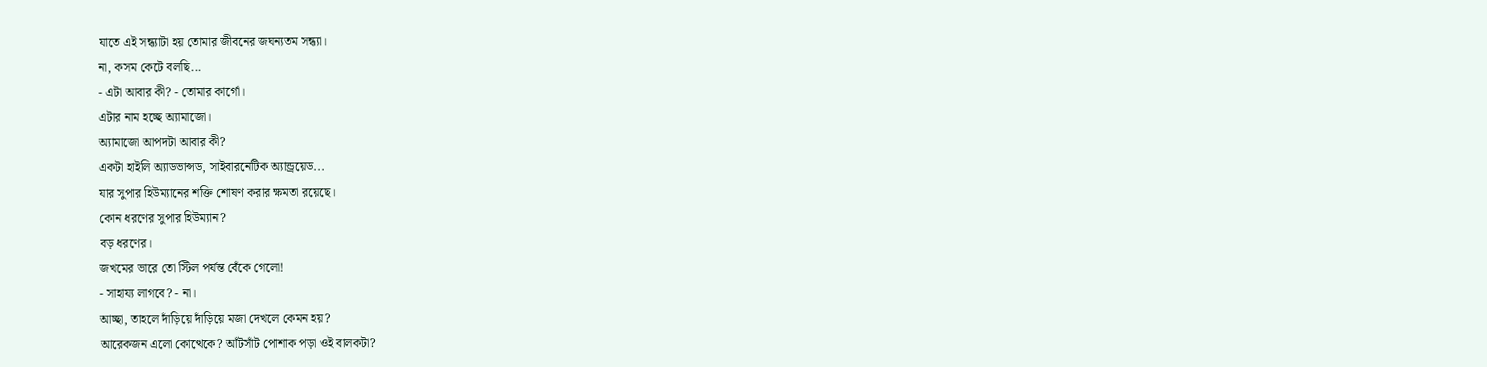যাতে এই সন্ধ্যাটা হয় তোমার জীবনের জঘন্যতম সন্ধ্যা।
না, কসম কেটে বলছি...
- এটা আবার কী? - তোমার কার্গো।
এটার নাম হচ্ছে অ্যামাজো।
অ্যামাজো আপদটা আবার কী?
একটা হাইলি অ্যাডভান্সড, সাইবারনেটিক অ্যান্ড্রয়েড...
যার সুপার হিউম্যানের শক্তি শোষণ করার ক্ষমতা রয়েছে।
কোন ধরণের সুপার হিউম্যান?
বড় ধরণের।
জখমের ভারে তো স্টিল পর্যন্ত বেঁকে গেলো!
- সাহায্য লাগবে? - না।
আচ্ছা, তাহলে দাঁড়িয়ে দাঁড়িয়ে মজা দেখলে কেমন হয়?
আরেকজন এলো কোত্থেকে? আঁটসাঁট পোশাক পড়া ওই বালকটা?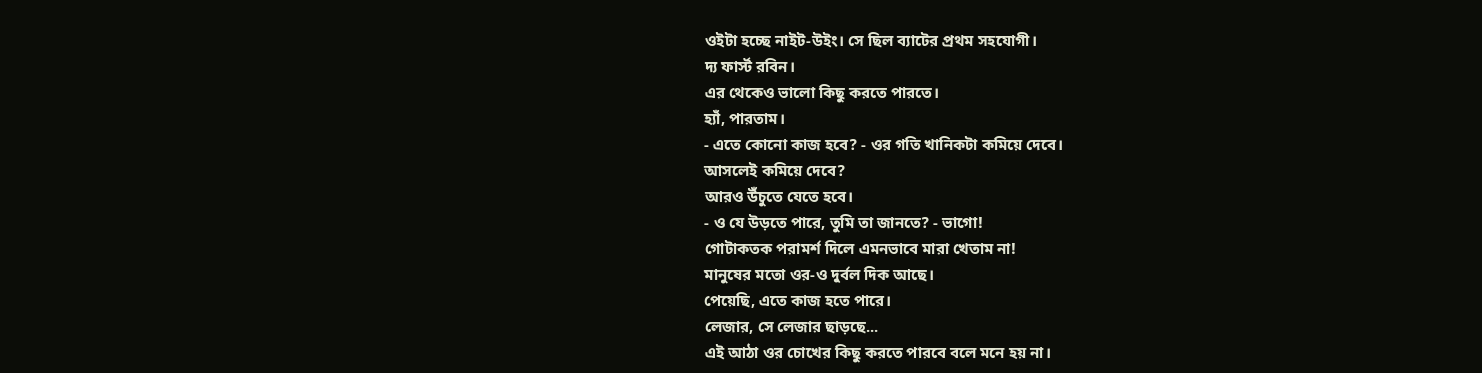ওইটা হচ্ছে নাইট-উইং। সে ছিল ব্যাটের প্রথম সহযোগী।
দ্য ফার্স্ট রবিন।
এর থেকেও ভালো কিছু করতে পারতে।
হ্যাঁ, পারতাম।
- এতে কোনো কাজ হবে? - ওর গতি খানিকটা কমিয়ে দেবে।
আসলেই কমিয়ে দেবে?
আরও উঁচুতে যেতে হবে।
- ও যে উড়তে পারে, তুমি তা জানতে? - ভাগো!
গোটাকতক পরামর্শ দিলে এমনভাবে মারা খেতাম না!
মানুষের মতো ওর-ও দুর্বল দিক আছে।
পেয়েছি, এতে কাজ হতে পারে।
লেজার, সে লেজার ছাড়ছে...
এই আঠা ওর চোখের কিছু করতে পারবে বলে মনে হয় না।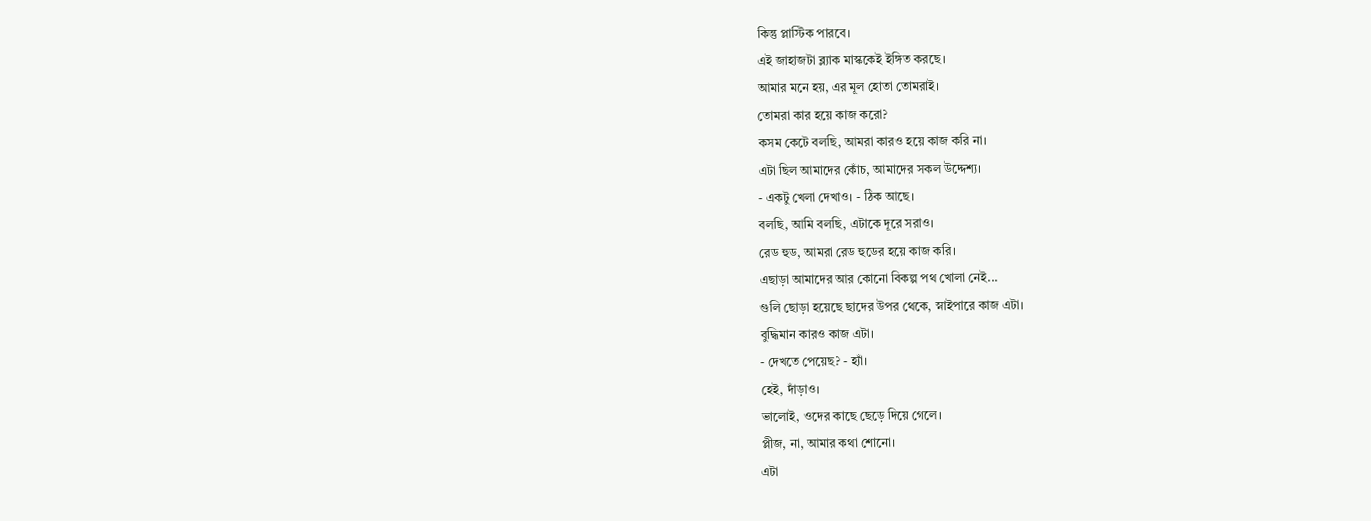কিন্তু প্লাস্টিক পারবে।
এই জাহাজটা ব্ল্যাক মাস্ককেই ইঙ্গিত করছে।
আমার মনে হয়, এর মূল হোতা তোমরাই।
তোমরা কার হয়ে কাজ করো?
কসম কেটে বলছি, আমরা কারও হয়ে কাজ করি না।
এটা ছিল আমাদের কোঁচ, আমাদের সকল উদ্দেশ্য।
- একটু খেলা দেখাও। - ঠিক আছে।
বলছি, আমি বলছি, এটাকে দূরে সরাও।
রেড হুড, আমরা রেড হুডের হয়ে কাজ করি।
এছাড়া আমাদের আর কোনো বিকল্প পথ খোলা নেই...
গুলি ছোড়া হয়েছে ছাদের উপর থেকে, স্নাইপারে কাজ এটা।
বুদ্ধিমান কারও কাজ এটা।
- দেখতে পেয়েছ? - হ্যাঁ।
হেই, দাঁড়াও।
ভালোই, ওদের কাছে ছেড়ে দিয়ে গেলে।
প্লীজ, না, আমার কথা শোনো।
এটা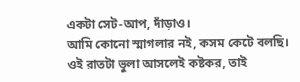একটা সেট-আপ, দাঁড়াও।
আমি কোনো স্মাগলার নই, কসম কেটে বলছি।
ওই রাতটা ভুলা আসলেই কষ্টকর, তাই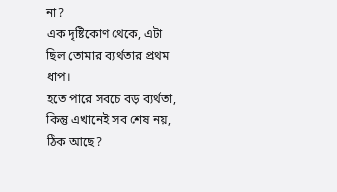না?
এক দৃষ্টিকোণ থেকে, এটা ছিল তোমার ব্যর্থতার প্রথম ধাপ।
হতে পারে সবচে বড় ব্যর্থতা, কিন্তু এখানেই সব শেষ নয়, ঠিক আছে?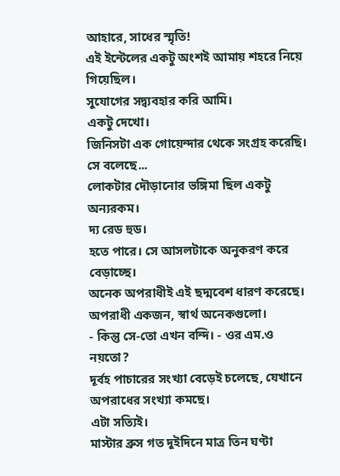আহারে, সাধের স্মৃতি!
এই ইন্টেলের একটু অংশই আমায় শহরে নিয়ে গিয়েছিল।
সুযোগের সদ্ব্যবহার করি আমি।
একটু দেখো।
জিনিসটা এক গোয়েন্দার থেকে সংগ্রহ করেছি। সে বলেছে...
লোকটার দৌড়ানোর ভঙ্গিমা ছিল একটু অন্যরকম।
দ্য রেড হুড।
হতে পারে। সে আসলটাকে অনুকরণ করে বেড়াচ্ছে।
অনেক অপরাধীই এই ছদ্মবেশ ধারণ করেছে।
অপরাধী একজন, স্বার্থ অনেকগুলো।
- কিন্তু সে-তো এখন বন্দি। - ওর এম.ও নয়তো?
দূর্বহ পাচারের সংখ্যা বেড়েই চলেছে, যেখানে অপরাধের সংখ্যা কমছে।
এটা সত্যিই।
মাস্টার ব্রুস গত দুইদিনে মাত্র তিন ঘণ্টা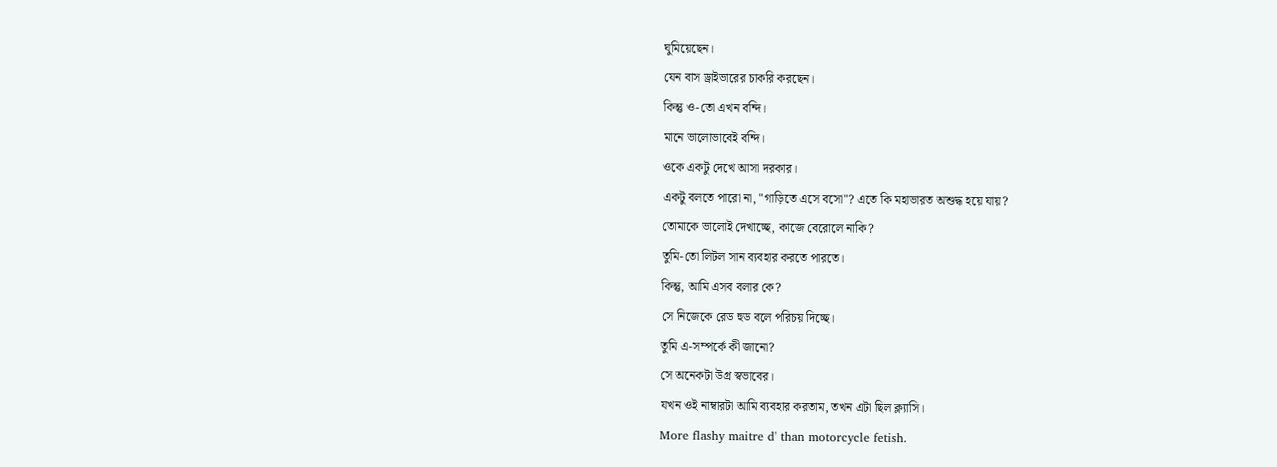ঘুমিয়েছেন।
যেন বাস ড্রাইভারের চাকরি করছেন।
কিন্তু ও-তো এখন বন্দি।
মানে ভালোভাবেই বন্দি।
ওকে একটু দেখে আসা দরকার।
একটু বলতে পারো না, "গাড়িতে এসে বসো"? এতে কি মহাভারত অশুদ্ধ হয়ে যায়?
তোমাকে ভালোই দেখাচ্ছে, কাজে বেরোলে নাকি?
তুমি-তো লিটল সান ব্যবহার করতে পারতে।
কিন্তু, আমি এসব বলার কে?
সে নিজেকে রেড হুড বলে পরিচয় দিচ্ছে।
তুমি এ-সম্পর্কে কী জানো?
সে অনেকটা উগ্র স্বভাবের।
যখন ওই নাম্বারটা আমি ব্যবহার করতাম, তখন এটা ছিল ক্ল্যাসি।
More flashy maitre d' than motorcycle fetish.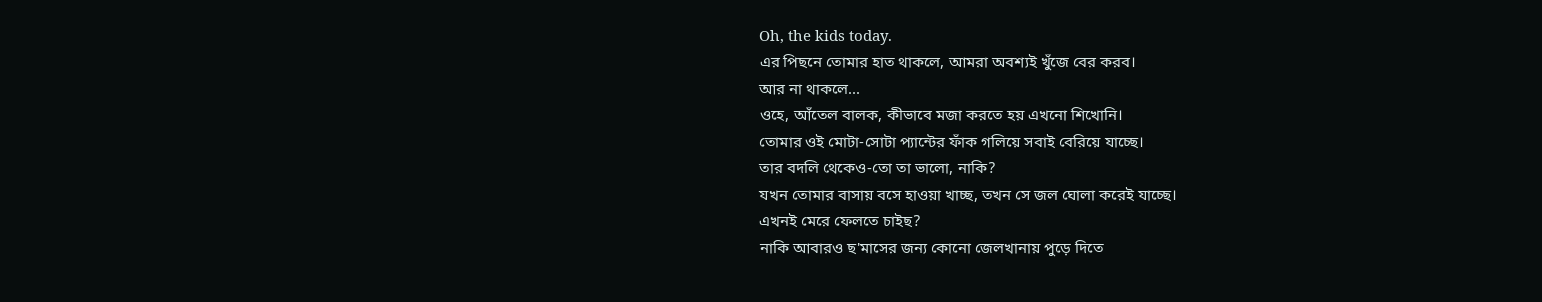Oh, the kids today.
এর পিছনে তোমার হাত থাকলে, আমরা অবশ্যই খুঁজে বের করব।
আর না থাকলে...
ওহে, আঁতেল বালক, কীভাবে মজা করতে হয় এখনো শিখোনি।
তোমার ওই মোটা-সোটা প্যান্টের ফাঁক গলিয়ে সবাই বেরিয়ে যাচ্ছে।
তার বদলি থেকেও-তো তা ভালো, নাকি?
যখন তোমার বাসায় বসে হাওয়া খাচ্ছ, তখন সে জল ঘোলা করেই যাচ্ছে।
এখনই মেরে ফেলতে চাইছ?
নাকি আবারও ছ'মাসের জন্য কোনো জেলখানায় পুড়ে দিতে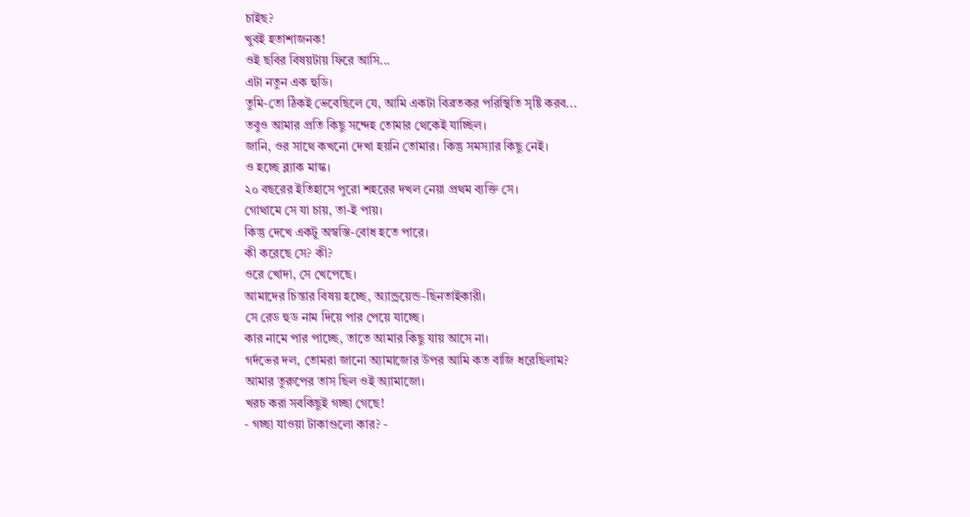চাইছ?
খুবই হতাশাজনক!
ওই ছবির বিষয়টায় ফিরে আসি...
এটা নতুন এক হুডি।
তুমি-তো ঠিকই ভেবেছিলে যে, আমি একটা বিব্রতকর পরিস্থিতি সৃষ্টি করব...
তবুও আমার প্রতি কিছু সন্দেহ তোমার থেকেই যাচ্ছিল।
জানি, ওর সাথে কখনো দেখা হয়নি তোমার। কিন্তু সমস্যার কিছু নেই।
ও হচ্ছে ব্ল্যাক মাস্ক।
২০ বছরের ইতিহাসে পুরো শহরের দখল নেয়া প্রথম ব্যক্তি সে।
গোথামে সে যা চায়, তা-ই পায়।
কিন্তু দেখে একটু অস্বস্তি-বোধ হতে পারে।
কী করেছে সে? কী?
ওরে খোদা, সে খেপেছে।
আমাদের চিন্তার বিষয় হচ্ছে, অ্যান্ড্রয়েন্ড-ছিনতাইকারী।
সে রেড হুড নাম দিয়ে পার পেয়ে যাচ্ছে।
কার নামে পার পাচ্ছে, তাতে আমার কিছু যায় আসে না।
গর্দভের দল, তোমরা জানো অ্যামাজোর উপর আমি কত বাজি ধরেছিলাম?
আমার তুরুপের তাস ছিল ওই অ্যামাজো।
খরচ করা সবকিছুই গচ্ছা গেছে!
- গচ্ছা যাওয়া টাকাগুলো কার? -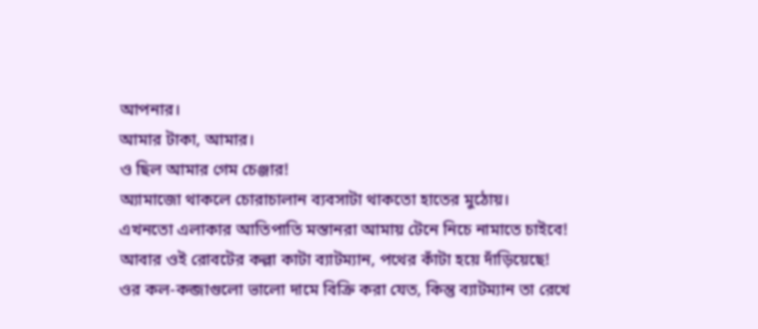আপনার।
আমার টাকা, আমার।
ও ছিল আমার গেম চেঞ্জার!
অ্যামাজো থাকলে চোরাচালান ব্যবসাটা থাকতো হাতের মুঠোয়।
এখনতো এলাকার আতিপাতি মস্তানরা আমায় টেনে নিচে নামাতে চাইবে!
আবার ওই রোবটের কল্লা কাটা ব্যাটম্যান, পথের কাঁটা হয়ে দাঁড়িয়েছে!
ওর কল-কব্জাগুলো ভালো দামে বিক্রি করা যেত, কিন্তু ব্যাটম্যান তা রেখে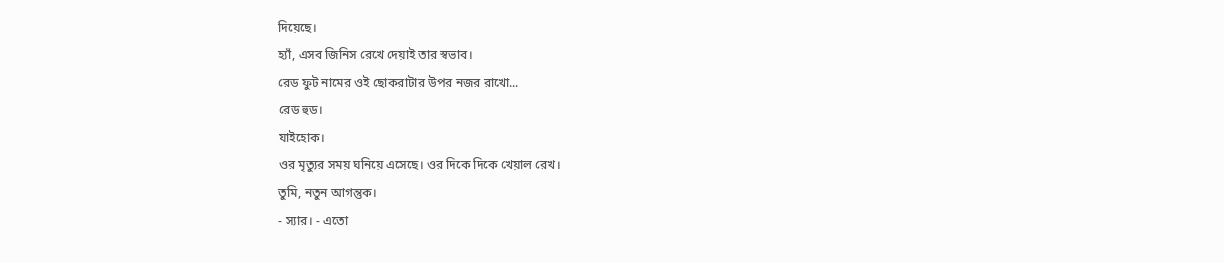দিয়েছে।
হ্যাঁ, এসব জিনিস রেখে দেয়াই তার স্বভাব।
রেড ফুট নামের ওই ছোকরাটার উপর নজর রাখো...
রেড হুড।
যাইহোক।
ওর মৃত্যুর সময় ঘনিয়ে এসেছে। ওর দিকে দিকে খেয়াল রেখ।
তুমি, নতুন আগন্তুক।
- স্যার। - এতো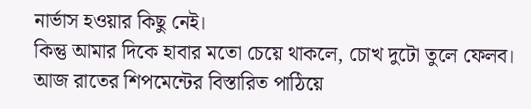নার্ভাস হওয়ার কিছু নেই।
কিন্তু আমার দিকে হাবার মতো চেয়ে থাকলে, চোখ দুটো তুলে ফেলব।
আজ রাতের শিপমেন্টের বিস্তারিত পাঠিয়ে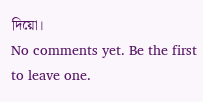দিয়ো।
No comments yet. Be the first to leave one.